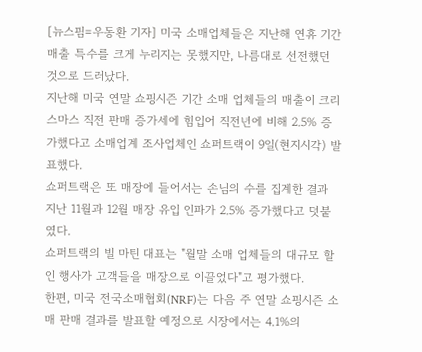[뉴스핌=우동환 기자] 미국 소매업체들은 지난해 연휴 기간 매출 특수를 크게 누리지는 못했지만, 나름대로 선전했던 것으로 드러났다.
지난해 미국 연말 쇼핑시즌 기간 소매 업체들의 매출이 크리스마스 직전 판매 증가세에 힘입어 직전년에 비해 2.5% 증가했다고 소매업계 조사업체인 쇼퍼트랙이 9일(현지시각) 발표했다.
쇼퍼트랙은 또 매장에 들어서는 손님의 수를 집계한 결과 지난 11월과 12월 매장 유입 인파가 2.5% 증가했다고 덧붙였다.
쇼퍼트랙의 빌 마틴 대표는 "월말 소매 업체들의 대규모 할인 행사가 고객들을 매장으로 이끌었다"고 평가했다.
한편, 미국 전국소매협회(NRF)는 다음 주 연말 쇼핑시즌 소매 판매 결과를 발표할 예정으로 시장에서는 4.1%의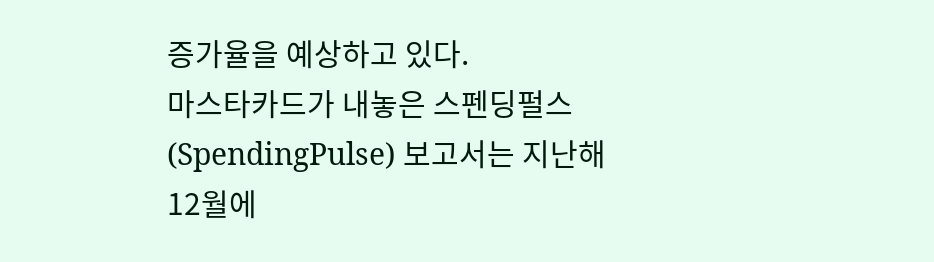증가율을 예상하고 있다.
마스타카드가 내놓은 스펜딩펄스(SpendingPulse) 보고서는 지난해 12월에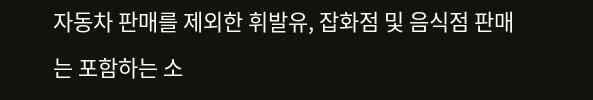자동차 판매를 제외한 휘발유, 잡화점 및 음식점 판매는 포함하는 소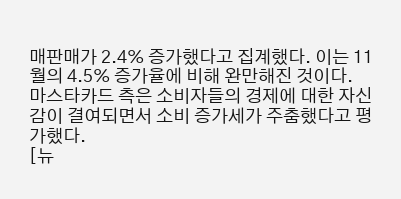매판매가 2.4% 증가했다고 집계했다. 이는 11월의 4.5% 증가율에 비해 완만해진 것이다.
마스타카드 측은 소비자들의 경제에 대한 자신감이 결여되면서 소비 증가세가 주춤했다고 평가했다.
[뉴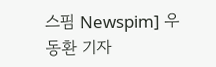스핌 Newspim] 우동환 기자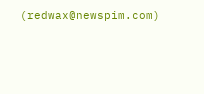(redwax@newspim.com)